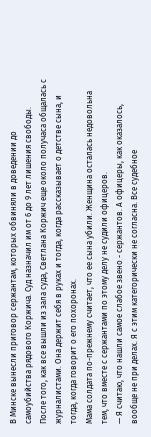В Минске вынесли приговор сержантам, которых обвиняли в доведении до самоубийства рядового Коржича. Суд назначил им от 6 до 9 лет лишения свободы.
После того, как все вышли из зала суда, Светлана Коржич еще около получаса общалась с журналистами. Она держит себя в руках и тогда, когда рассказывает о детстве сына, и тогда, когда говорит о его похоронах.
Мама солдата по-прежнему считает, что ее сына убили. Женщина осталась недовольна тем, что вместе с сержантами по этому делу не судили офицеров.
— Я считаю, что нашли самое слабое звено - сержантов. А офицеры, как оказалось, вообще не при делах. Я с этим категорически не согласна. Все судебное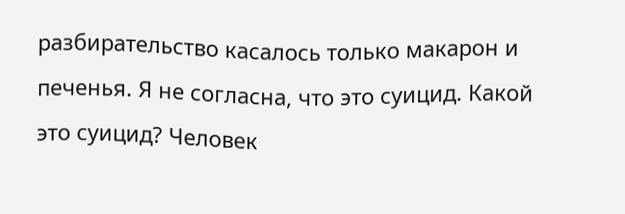разбирательство касалось только макарон и печенья. Я не согласна, что это суицид. Какой это суицид? Человек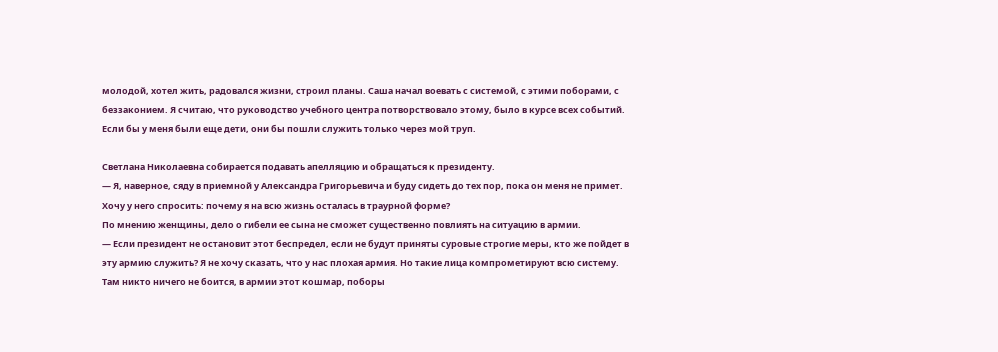молодой, хотел жить, радовался жизни, строил планы. Саша начал воевать с системой, с этими поборами, с беззаконием. Я считаю, что руководство учебного центра потворствовало этому, было в курсе всех событий. Если бы у меня были еще дети, они бы пошли служить только через мой труп.

Светлана Николаевна собирается подавать апелляцию и обращаться к президенту.
— Я, наверное, сяду в приемной у Александра Григорьевича и буду сидеть до тех пор, пока он меня не примет. Хочу у него спросить: почему я на всю жизнь осталась в траурной форме?
По мнению женщины, дело о гибели ее сына не сможет существенно повлиять на ситуацию в армии.
— Если президент не остановит этот беспредел, если не будут приняты суровые строгие меры, кто же пойдет в эту армию служить? Я не хочу сказать, что у нас плохая армия. Но такие лица компрометируют всю систему. Там никто ничего не боится, в армии этот кошмар, поборы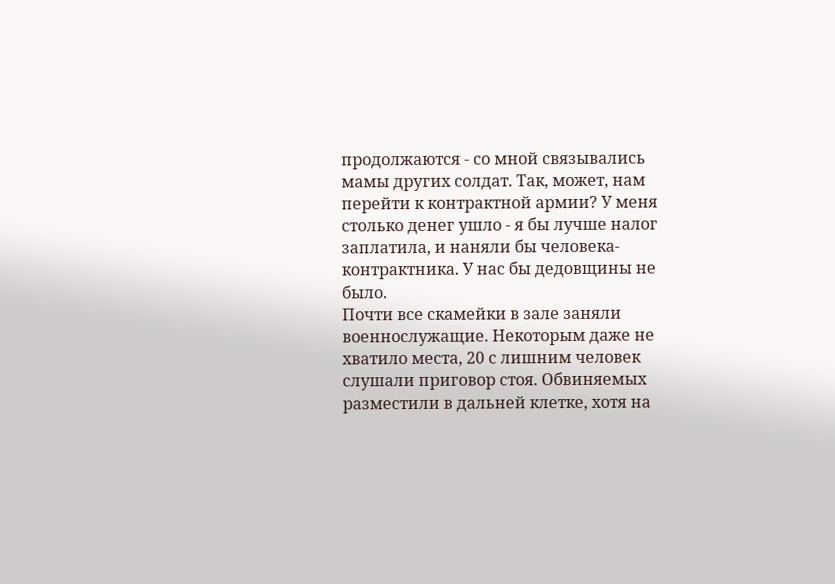продолжаются - со мной связывались мамы других солдат. Так, может, нам перейти к контрактной армии? У меня столько денег ушло - я бы лучше налог заплатила, и наняли бы человека-контрактника. У нас бы дедовщины не было.
Почти все скамейки в зале заняли военнослужащие. Некоторым даже не хватило места, 20 с лишним человек слушали приговор стоя. Обвиняемых разместили в дальней клетке, хотя на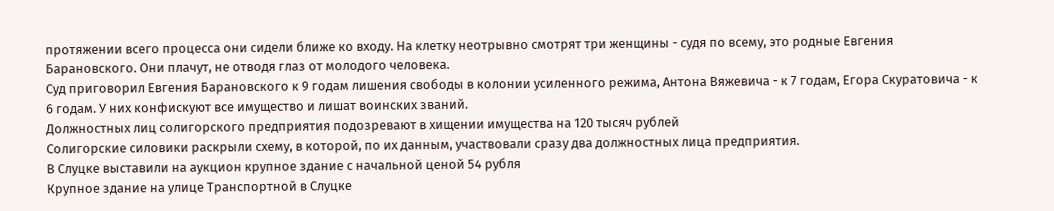протяжении всего процесса они сидели ближе ко входу. На клетку неотрывно смотрят три женщины - судя по всему, это родные Евгения Барановского. Они плачут, не отводя глаз от молодого человека.
Суд приговорил Евгения Барановского к 9 годам лишения свободы в колонии усиленного режима, Антона Вяжевича - к 7 годам, Егора Скуратовича - к 6 годам. У них конфискуют все имущество и лишат воинских званий.
Должностных лиц солигорского предприятия подозревают в хищении имущества на 120 тысяч рублей
Солигорские силовики раскрыли схему, в которой, по их данным, участвовали сразу два должностных лица предприятия.
В Слуцке выставили на аукцион крупное здание с начальной ценой 54 рубля
Крупное здание на улице Транспортной в Слуцке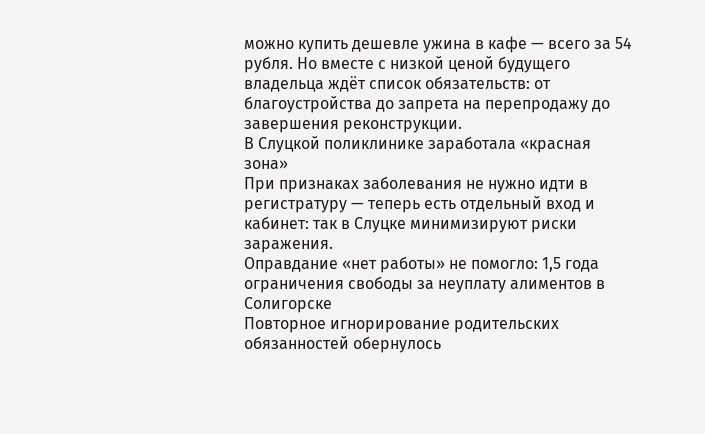можно купить дешевле ужина в кафе — всего за 54 рубля. Но вместе с низкой ценой будущего владельца ждёт список обязательств: от благоустройства до запрета на перепродажу до завершения реконструкции.
В Слуцкой поликлинике заработала «красная зона»
При признаках заболевания не нужно идти в регистратуру — теперь есть отдельный вход и кабинет: так в Слуцке минимизируют риски заражения.
Оправдание «нет работы» не помогло: 1,5 года ограничения свободы за неуплату алиментов в Солигорске
Повторное игнорирование родительских обязанностей обернулось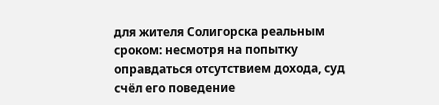для жителя Солигорска реальным сроком: несмотря на попытку оправдаться отсутствием дохода, суд счёл его поведение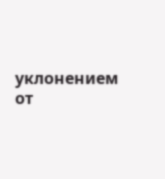уклонением от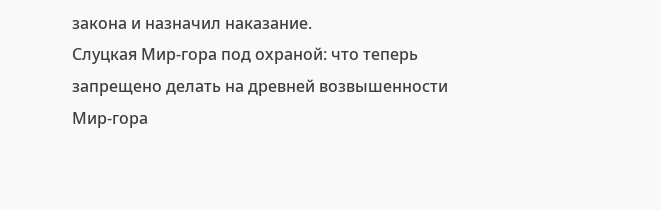закона и назначил наказание.
Слуцкая Мир-гора под охраной: что теперь запрещено делать на древней возвышенности
Мир-гора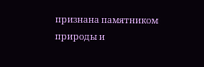признана памятником природы и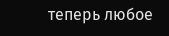теперь любое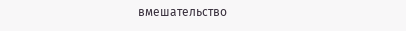вмешательство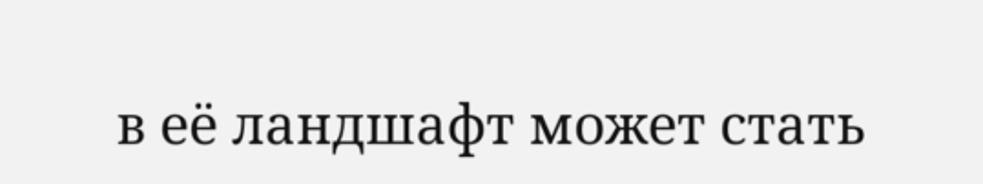в её ландшафт может стать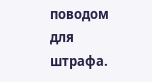поводом для штрафа.